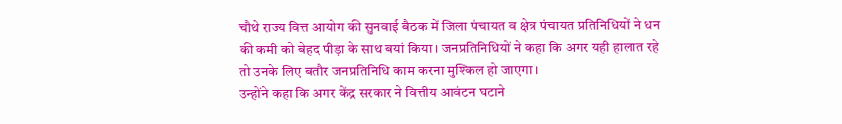चौथे राज्य वित्त आयोग की सुनवाई बैठक में जिला पंचायत व क्षेत्र पंचायत प्रतिनिधियों ने धन की कमी को बेहद पीड़ा के साथ बयां किया। जनप्रतिनिधियों ने कहा कि अगर यही हालात रहे तो उनके लिए बतौर जनप्रतिनिधि काम करना मुश्किल हो जाएगा।
उन्होंने कहा कि अगर केंद्र सरकार ने वित्तीय आवंटन घटाने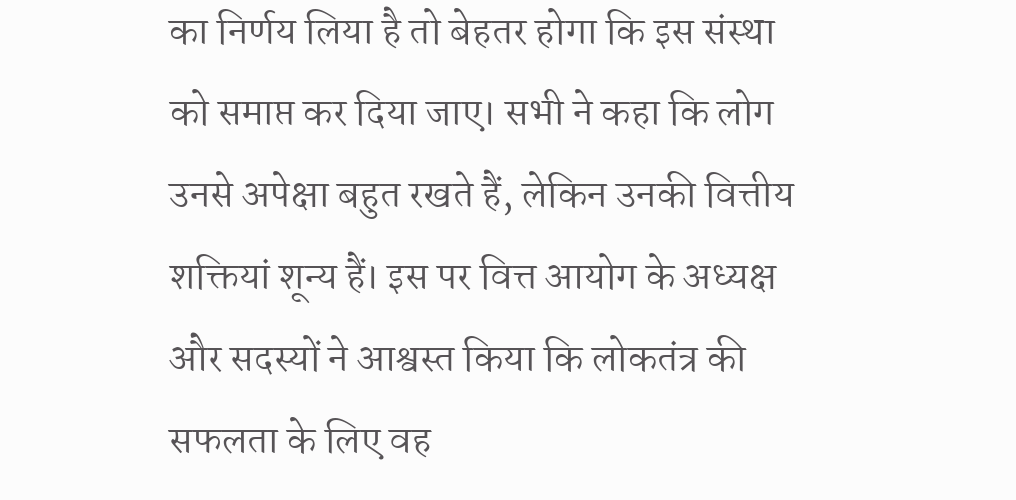का निर्णय लिया है तो बेहतर होगा कि इस संस्था को समाप्त कर दिया जाए। सभी ने कहा कि लोग उनसे अपेक्षा बहुत रखते हैं, लेकिन उनकी वित्तीय शक्तियां शून्य हैं। इस पर वित्त आयोग के अध्यक्ष और सदस्यों ने आश्वस्त किया कि लोकतंत्र की सफलता के लिए वह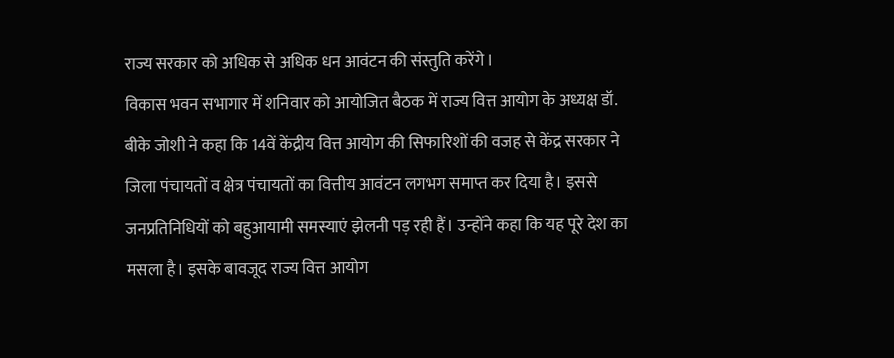राज्य सरकार को अधिक से अधिक धन आवंटन की संस्तुति करेंगे।
विकास भवन सभागार में शनिवार को आयोजित बैठक में राज्य वित्त आयोग के अध्यक्ष डॉ. बीके जोशी ने कहा कि 14वें केंद्रीय वित्त आयोग की सिफारिशों की वजह से केंद्र सरकार ने जिला पंचायतों व क्षेत्र पंचायतों का वित्तीय आवंटन लगभग समाप्त कर दिया है। इससे जनप्रतिनिधियों को बहुआयामी समस्याएं झेलनी पड़ रही हैं। उन्होंने कहा कि यह पूरे देश का मसला है। इसके बावजूद राज्य वित्त आयोग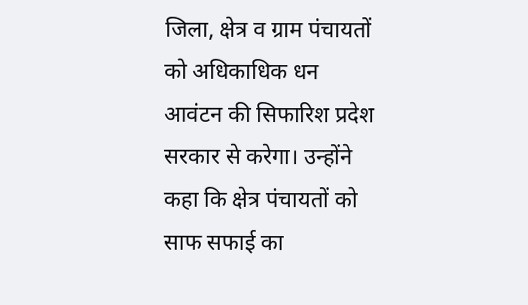जिला, क्षेत्र व ग्राम पंचायतों को अधिकाधिक धन आवंटन की सिफारिश प्रदेश सरकार से करेगा। उन्होंने कहा कि क्षेत्र पंचायतों को साफ सफाई का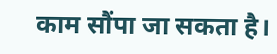काम सौंपा जा सकता है।